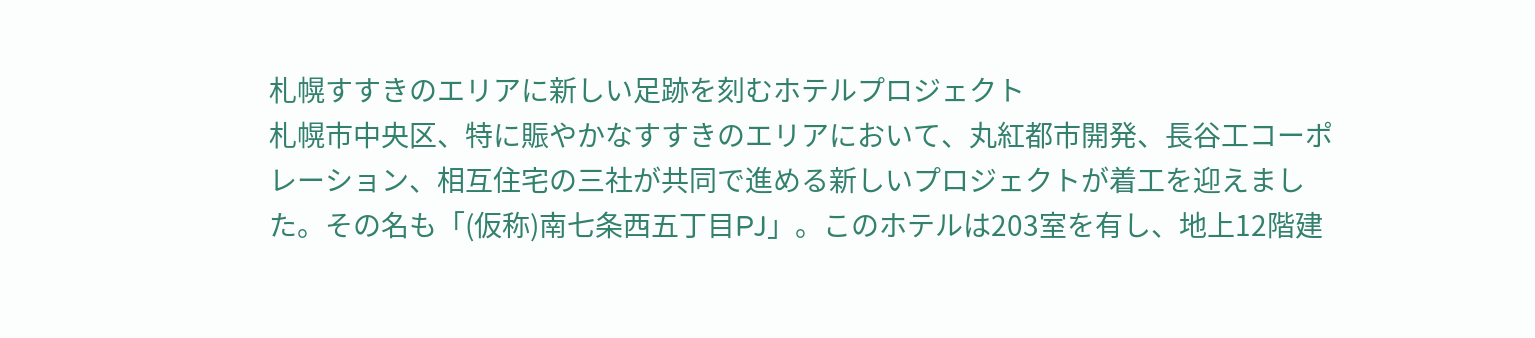札幌すすきのエリアに新しい足跡を刻むホテルプロジェクト
札幌市中央区、特に賑やかなすすきのエリアにおいて、丸紅都市開発、長谷工コーポレーション、相互住宅の三社が共同で進める新しいプロジェクトが着工を迎えました。その名も「(仮称)南七条西五丁目PJ」。このホテルは203室を有し、地上12階建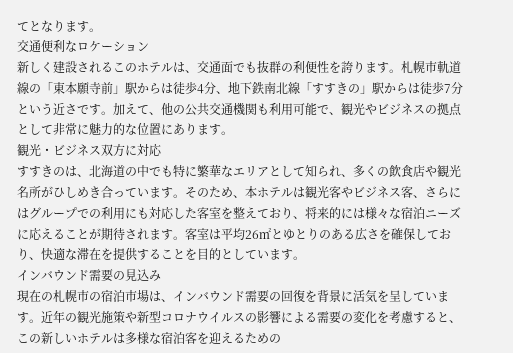てとなります。
交通便利なロケーション
新しく建設されるこのホテルは、交通面でも抜群の利便性を誇ります。札幌市軌道線の「東本願寺前」駅からは徒歩4分、地下鉄南北線「すすきの」駅からは徒歩7分という近さです。加えて、他の公共交通機関も利用可能で、観光やビジネスの拠点として非常に魅力的な位置にあります。
観光・ビジネス双方に対応
すすきのは、北海道の中でも特に繁華なエリアとして知られ、多くの飲食店や観光名所がひしめき合っています。そのため、本ホテルは観光客やビジネス客、さらにはグループでの利用にも対応した客室を整えており、将来的には様々な宿泊ニーズに応えることが期待されます。客室は平均26㎡とゆとりのある広さを確保しており、快適な滞在を提供することを目的としています。
インバウンド需要の見込み
現在の札幌市の宿泊市場は、インバウンド需要の回復を背景に活気を呈しています。近年の観光施策や新型コロナウイルスの影響による需要の変化を考慮すると、この新しいホテルは多様な宿泊客を迎えるための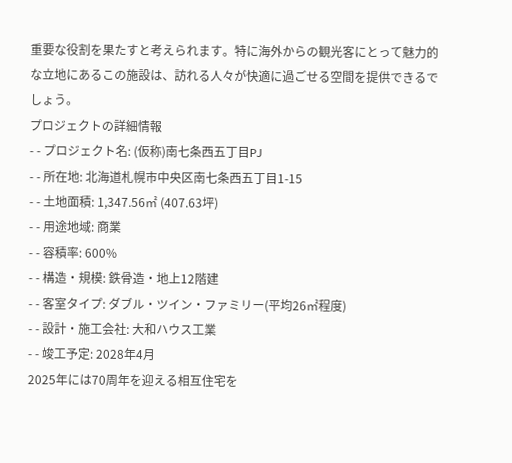重要な役割を果たすと考えられます。特に海外からの観光客にとって魅力的な立地にあるこの施設は、訪れる人々が快適に過ごせる空間を提供できるでしょう。
プロジェクトの詳細情報
- - プロジェクト名: (仮称)南七条西五丁目PJ
- - 所在地: 北海道札幌市中央区南七条西五丁目1-15
- - 土地面積: 1,347.56㎡ (407.63坪)
- - 用途地域: 商業
- - 容積率: 600%
- - 構造・規模: 鉄骨造・地上12階建
- - 客室タイプ: ダブル・ツイン・ファミリー(平均26㎡程度)
- - 設計・施工会社: 大和ハウス工業
- - 竣工予定: 2028年4月
2025年には70周年を迎える相互住宅を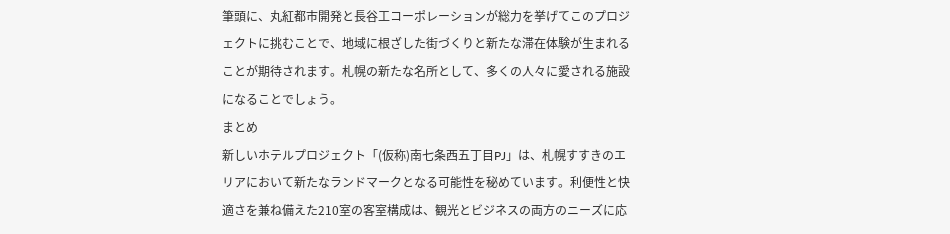筆頭に、丸紅都市開発と長谷工コーポレーションが総力を挙げてこのプロジェクトに挑むことで、地域に根ざした街づくりと新たな滞在体験が生まれることが期待されます。札幌の新たな名所として、多くの人々に愛される施設になることでしょう。
まとめ
新しいホテルプロジェクト「(仮称)南七条西五丁目PJ」は、札幌すすきのエリアにおいて新たなランドマークとなる可能性を秘めています。利便性と快適さを兼ね備えた210室の客室構成は、観光とビジネスの両方のニーズに応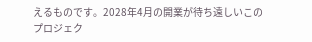えるものです。2028年4月の開業が待ち遠しいこのプロジェク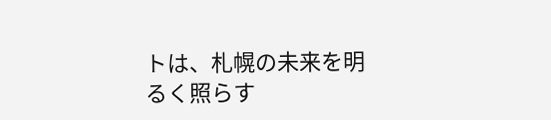トは、札幌の未来を明るく照らす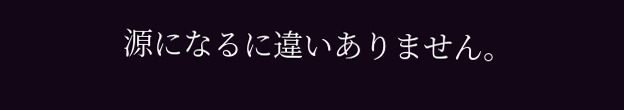源になるに違いありません。